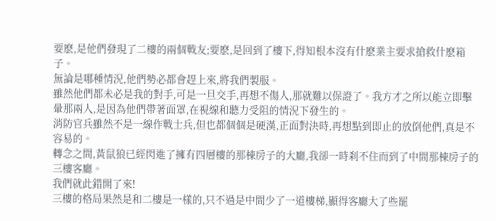要麽,是他們發現了二樓的兩個戰友;要麽,是回到了樓下,得知根本沒有什麽業主要求搶救什麽箱子。
無論是哪種情況,他們勢必都會趕上來,將我們製服。
雖然他們都未必是我的對手,可是一旦交手,再想不傷人,那就難以保證了。我方才之所以能立即擊暈那兩人,是因為他們帶著面罩,在視線和聽力受阻的情況下發生的。
消防官兵雖然不是一線作戰士兵,但也都個個是硬漢,正面對決時,再想點到即止的放倒他們,真是不容易的。
轉念之間,黃鼠狼已經閃進了擁有四層樓的那棟房子的大廳,我卻一時刹不住而到了中間那棟房子的三樓客廳。
我們就此錯開了來!
三樓的格局果然是和二樓是一樣的,只不過是中間少了一道樓梯,顯得客廳大了些罷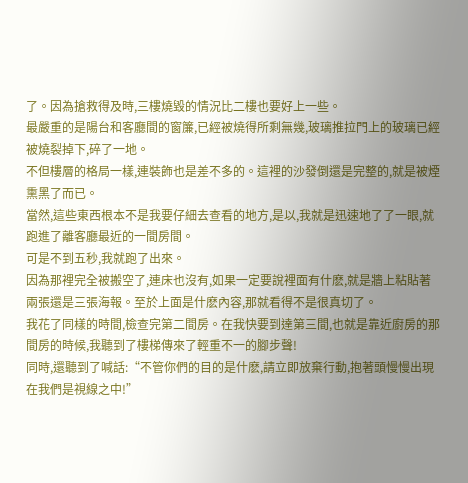了。因為搶救得及時,三樓燒毀的情況比二樓也要好上一些。
最嚴重的是陽台和客廳間的窗簾,已經被燒得所剩無幾,玻璃推拉門上的玻璃已經被燒裂掉下,碎了一地。
不但樓層的格局一樣,連裝飾也是差不多的。這裡的沙發倒還是完整的,就是被煙熏黑了而已。
當然,這些東西根本不是我要仔細去查看的地方,是以,我就是迅速地了了一眼,就跑進了離客廳最近的一間房間。
可是不到五秒,我就跑了出來。
因為那裡完全被搬空了,連床也沒有,如果一定要說裡面有什麽,就是牆上粘貼著兩張還是三張海報。至於上面是什麽內容,那就看得不是很真切了。
我花了同樣的時間,檢查完第二間房。在我快要到達第三間,也就是靠近廚房的那間房的時候,我聽到了樓梯傳來了輕重不一的腳步聲!
同時,還聽到了喊話:“不管你們的目的是什麽,請立即放棄行動,抱著頭慢慢出現在我們是視線之中!”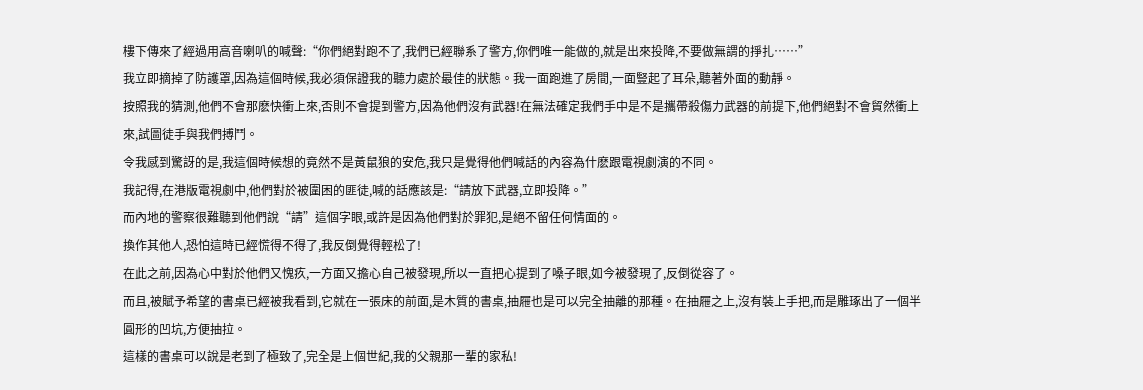樓下傳來了經過用高音喇叭的喊聲:“你們絕對跑不了,我們已經聯系了警方,你們唯一能做的,就是出來投降,不要做無謂的掙扎……”
我立即摘掉了防護罩,因為這個時候,我必須保證我的聽力處於最佳的狀態。我一面跑進了房間,一面豎起了耳朵,聽著外面的動靜。
按照我的猜測,他們不會那麽快衝上來,否則不會提到警方,因為他們沒有武器!在無法確定我們手中是不是攜帶殺傷力武器的前提下,他們絕對不會貿然衝上來,試圖徒手與我們搏鬥。
令我感到驚訝的是,我這個時候想的竟然不是黃鼠狼的安危,我只是覺得他們喊話的內容為什麽跟電視劇演的不同。
我記得,在港版電視劇中,他們對於被圍困的匪徒,喊的話應該是:“請放下武器,立即投降。”
而內地的警察很難聽到他們說“請”這個字眼,或許是因為他們對於罪犯,是絕不留任何情面的。
換作其他人,恐怕這時已經慌得不得了,我反倒覺得輕松了!
在此之前,因為心中對於他們又愧疚,一方面又擔心自己被發現,所以一直把心提到了嗓子眼,如今被發現了,反倒從容了。
而且,被賦予希望的書桌已經被我看到,它就在一張床的前面,是木質的書桌,抽屜也是可以完全抽離的那種。在抽屜之上,沒有裝上手把,而是雕琢出了一個半圓形的凹坑,方便抽拉。
這樣的書桌可以說是老到了極致了,完全是上個世紀,我的父親那一輩的家私!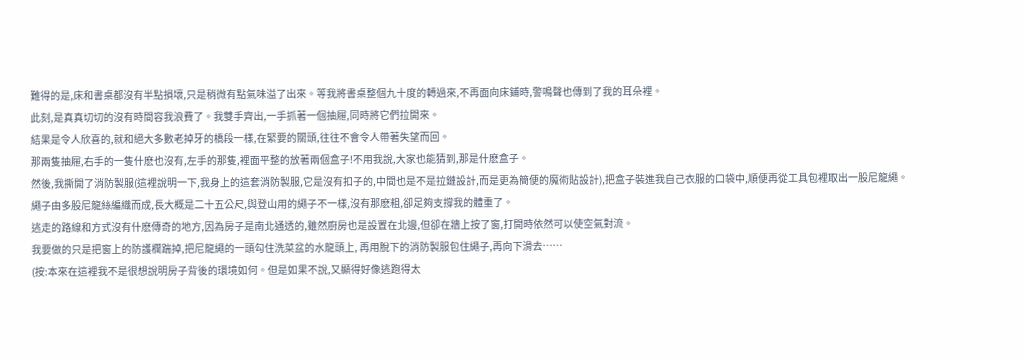難得的是,床和書桌都沒有半點損壞,只是稍微有點氣味溢了出來。等我將書桌整個九十度的轉過來,不再面向床鋪時,警鳴聲也傳到了我的耳朵裡。
此刻,是真真切切的沒有時間容我浪費了。我雙手齊出,一手抓著一個抽屜,同時將它們拉開來。
結果是令人欣喜的,就和絕大多數老掉牙的橋段一樣,在緊要的關頭,往往不會令人帶著失望而回。
那兩隻抽屜,右手的一隻什麽也沒有,左手的那隻,裡面平整的放著兩個盒子!不用我說,大家也能猜到,那是什麽盒子。
然後,我撕開了消防製服(這裡說明一下,我身上的這套消防製服,它是沒有扣子的,中間也是不是拉鏈設計,而是更為簡便的魔術貼設計),把盒子裝進我自己衣服的口袋中,順便再從工具包裡取出一股尼龍繩。
繩子由多股尼龍絲編織而成,長大概是二十五公尺,與登山用的繩子不一樣,沒有那麽粗,卻足夠支撐我的體重了。
逃走的路線和方式沒有什麽傳奇的地方,因為房子是南北通透的,雖然廚房也是設置在北邊,但卻在牆上按了窗,打開時依然可以使空氣對流。
我要做的只是把窗上的防護欄踹掉,把尼龍繩的一頭勾住洗菜盆的水龍頭上, 再用脫下的消防製服包住繩子,再向下滑去……
(按:本來在這裡我不是很想說明房子背後的環境如何。但是如果不說,又顯得好像逃跑得太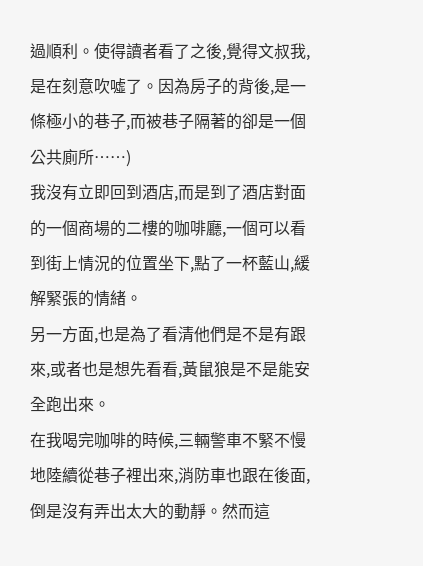過順利。使得讀者看了之後,覺得文叔我,是在刻意吹噓了。因為房子的背後,是一條極小的巷子,而被巷子隔著的卻是一個公共廁所……)
我沒有立即回到酒店,而是到了酒店對面的一個商場的二樓的咖啡廳,一個可以看到街上情況的位置坐下,點了一杯藍山,緩解緊張的情緒。
另一方面,也是為了看清他們是不是有跟來,或者也是想先看看,黃鼠狼是不是能安全跑出來。
在我喝完咖啡的時候,三輛警車不緊不慢地陸續從巷子裡出來,消防車也跟在後面,倒是沒有弄出太大的動靜。然而這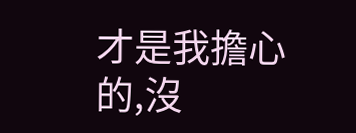才是我擔心的,沒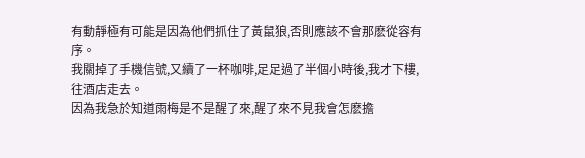有動靜極有可能是因為他們抓住了黃鼠狼,否則應該不會那麽從容有序。
我關掉了手機信號,又續了一杯咖啡,足足過了半個小時後,我才下樓,往酒店走去。
因為我急於知道雨梅是不是醒了來,醒了來不見我會怎麽擔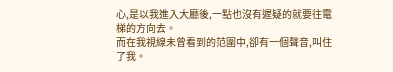心,是以我進入大廳後,一點也沒有遲疑的就要往電梯的方向去。
而在我視線未曾看到的范圍中,卻有一個聲音,叫住了我。